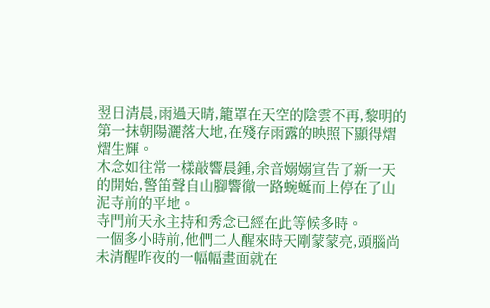翌日清晨,雨過天晴,籠罩在天空的陰雲不再,黎明的第一抹朝陽灑落大地,在殘存雨露的映照下顯得熠熠生輝。
木念如往常一樣敲響晨鍾,余音嫋嫋宣告了新一天的開始,警笛聲自山腳響徹一路蜿蜒而上停在了山泥寺前的平地。
寺門前天永主持和秀念已經在此等候多時。
一個多小時前,他們二人醒來時天剛蒙蒙亮,頭腦尚未清醒昨夜的一幅幅畫面就在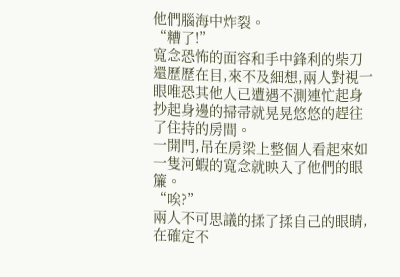他們腦海中炸裂。
“糟了!”
寬念恐怖的面容和手中鋒利的柴刀還歷歷在目,來不及細想,兩人對視一眼唯恐其他人已遭遇不測連忙起身抄起身邊的掃帚就晃晃悠悠的趕往了住持的房間。
一開門,吊在房梁上整個人看起來如一隻河蝦的寬念就映入了他們的眼簾。
“唉?”
兩人不可思議的揉了揉自己的眼睛,在確定不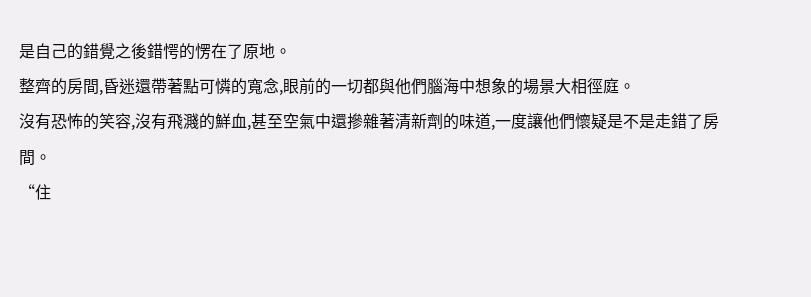是自己的錯覺之後錯愕的愣在了原地。
整齊的房間,昏迷還帶著點可憐的寬念,眼前的一切都與他們腦海中想象的場景大相徑庭。
沒有恐怖的笑容,沒有飛濺的鮮血,甚至空氣中還摻雜著清新劑的味道,一度讓他們懷疑是不是走錯了房間。
“住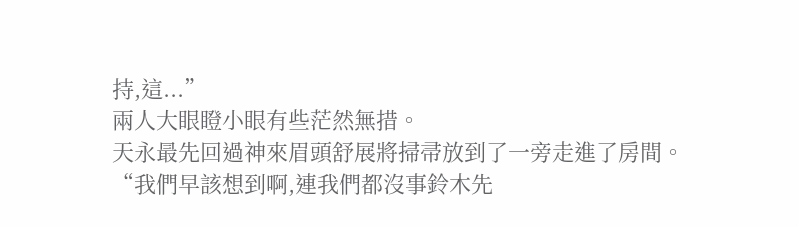持,這...”
兩人大眼瞪小眼有些茫然無措。
天永最先回過神來眉頭舒展將掃帚放到了一旁走進了房間。
“我們早該想到啊,連我們都沒事鈴木先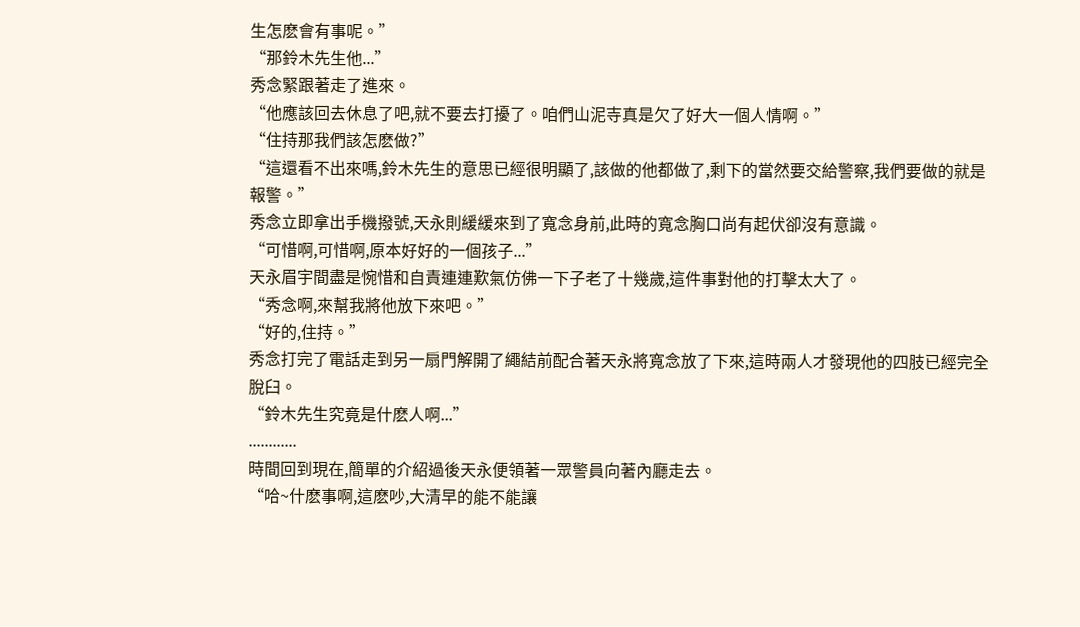生怎麽會有事呢。”
“那鈴木先生他...”
秀念緊跟著走了進來。
“他應該回去休息了吧,就不要去打擾了。咱們山泥寺真是欠了好大一個人情啊。”
“住持那我們該怎麽做?”
“這還看不出來嗎,鈴木先生的意思已經很明顯了,該做的他都做了,剩下的當然要交給警察,我們要做的就是報警。”
秀念立即拿出手機撥號,天永則緩緩來到了寬念身前,此時的寬念胸口尚有起伏卻沒有意識。
“可惜啊,可惜啊,原本好好的一個孩子...”
天永眉宇間盡是惋惜和自責連連歎氣仿佛一下子老了十幾歲,這件事對他的打擊太大了。
“秀念啊,來幫我將他放下來吧。”
“好的,住持。”
秀念打完了電話走到另一扇門解開了繩結前配合著天永將寬念放了下來,這時兩人才發現他的四肢已經完全脫臼。
“鈴木先生究竟是什麽人啊...”
............
時間回到現在,簡單的介紹過後天永便領著一眾警員向著內廳走去。
“哈~什麽事啊,這麽吵,大清早的能不能讓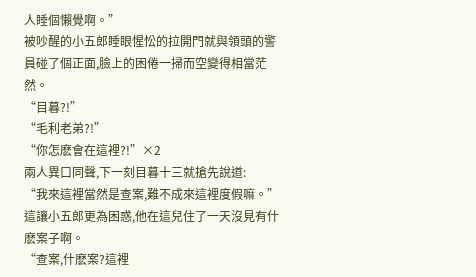人睡個懶覺啊。”
被吵醒的小五郎睡眼惺忪的拉開門就與領頭的警員碰了個正面,臉上的困倦一掃而空變得相當茫然。
“目暮?!”
“毛利老弟?!”
“你怎麽會在這裡?!”×2
兩人異口同聲,下一刻目暮十三就搶先說道:
“我來這裡當然是查案,難不成來這裡度假嘛。”
這讓小五郎更為困惑,他在這兒住了一天沒見有什麽案子啊。
“查案,什麽案?這裡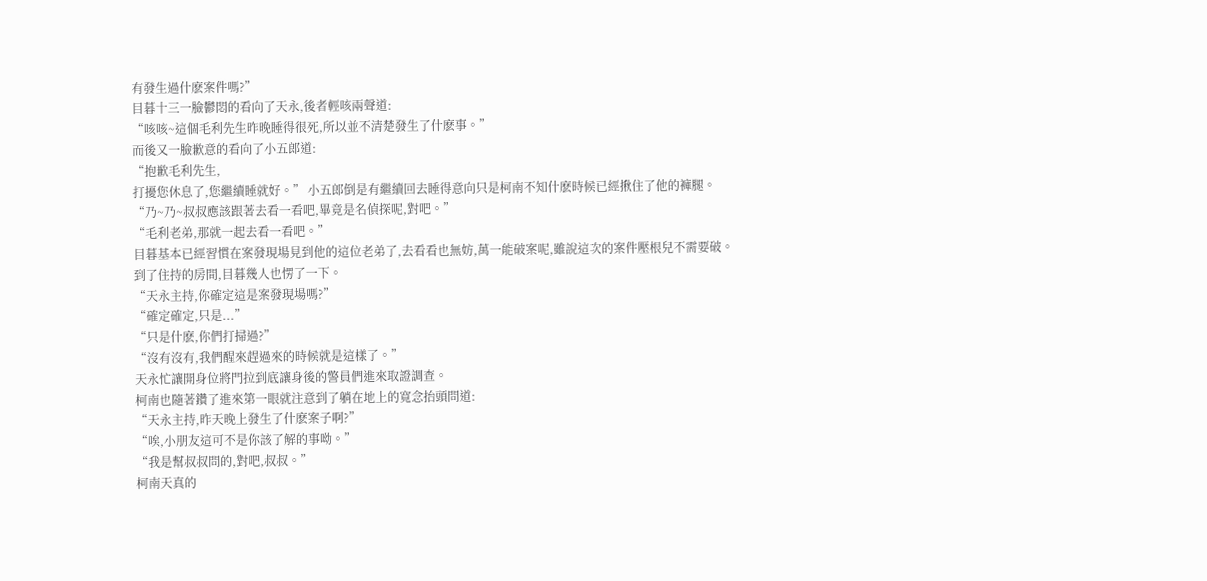有發生過什麽案件嗎?”
目暮十三一臉鬱悶的看向了天永,後者輕咳兩聲道:
“咳咳~這個毛利先生昨晚睡得很死,所以並不清楚發生了什麽事。”
而後又一臉歉意的看向了小五郎道:
“抱歉毛利先生,
打擾您休息了,您繼續睡就好。” 小五郎倒是有繼續回去睡得意向只是柯南不知什麽時候已經揪住了他的褲腿。
“乃~乃~叔叔應該跟著去看一看吧,畢竟是名偵探呢,對吧。”
“毛利老弟,那就一起去看一看吧。”
目暮基本已經習慣在案發現場見到他的這位老弟了,去看看也無妨,萬一能破案呢,雖說這次的案件壓根兒不需要破。
到了住持的房間,目暮幾人也愣了一下。
“天永主持,你確定這是案發現場嗎?”
“確定確定,只是...”
“只是什麽,你們打掃過?”
“沒有沒有,我們醒來趕過來的時候就是這樣了。”
天永忙讓開身位將門拉到底讓身後的警員們進來取證調查。
柯南也隨著鑽了進來第一眼就注意到了躺在地上的寬念抬頭問道:
“天永主持,昨天晚上發生了什麽案子啊?”
“唉,小朋友這可不是你該了解的事呦。”
“我是幫叔叔問的,對吧,叔叔。”
柯南天真的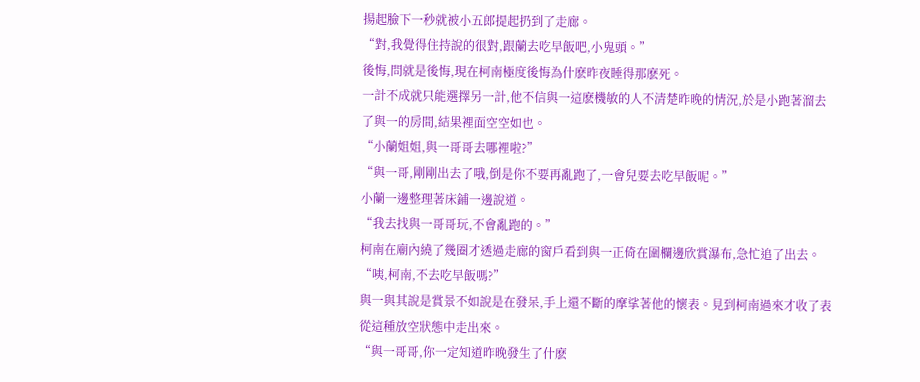揚起臉下一秒就被小五郎提起扔到了走廊。
“對,我覺得住持說的很對,跟蘭去吃早飯吧,小鬼頭。”
後悔,問就是後悔,現在柯南極度後悔為什麽昨夜睡得那麽死。
一計不成就只能選擇另一計,他不信與一這麽機敏的人不清楚昨晚的情況,於是小跑著溜去了與一的房間,結果裡面空空如也。
“小蘭姐姐,與一哥哥去哪裡啦?”
“與一哥,剛剛出去了哦,倒是你不要再亂跑了,一會兒要去吃早飯呢。”
小蘭一邊整理著床鋪一邊說道。
“我去找與一哥哥玩,不會亂跑的。”
柯南在廟內繞了幾圈才透過走廊的窗戶看到與一正倚在圍欄邊欣賞瀑布,急忙追了出去。
“咦,柯南,不去吃早飯嗎?”
與一與其說是賞景不如說是在發呆,手上還不斷的摩挲著他的懷表。見到柯南過來才收了表從這種放空狀態中走出來。
“與一哥哥,你一定知道昨晚發生了什麽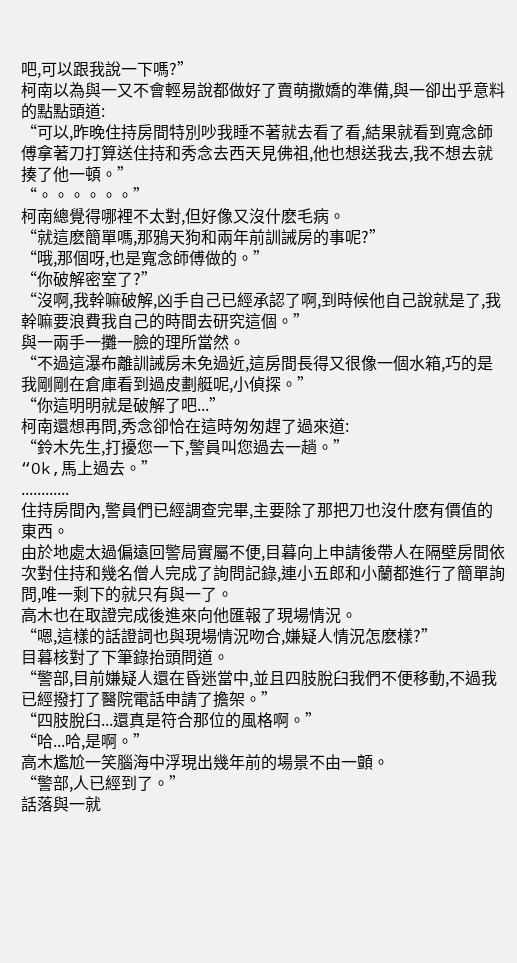吧,可以跟我說一下嗎?”
柯南以為與一又不會輕易說都做好了賣萌撒嬌的準備,與一卻出乎意料的點點頭道:
“可以,昨晚住持房間特別吵我睡不著就去看了看,結果就看到寬念師傅拿著刀打算送住持和秀念去西天見佛祖,他也想送我去,我不想去就揍了他一頓。”
“。。。。。。”
柯南總覺得哪裡不太對,但好像又沒什麽毛病。
“就這麽簡單嗎,那鴉天狗和兩年前訓誡房的事呢?”
“哦,那個呀,也是寬念師傅做的。”
“你破解密室了?”
“沒啊,我幹嘛破解,凶手自己已經承認了啊,到時候他自己說就是了,我幹嘛要浪費我自己的時間去研究這個。”
與一兩手一攤一臉的理所當然。
“不過這瀑布離訓誡房未免過近,這房間長得又很像一個水箱,巧的是我剛剛在倉庫看到過皮劃艇呢,小偵探。”
“你這明明就是破解了吧...”
柯南還想再問,秀念卻恰在這時匆匆趕了過來道:
“鈴木先生,打擾您一下,警員叫您過去一趟。”
“Ok,馬上過去。”
............
住持房間內,警員們已經調查完畢,主要除了那把刀也沒什麽有價值的東西。
由於地處太過偏遠回警局實屬不便,目暮向上申請後帶人在隔壁房間依次對住持和幾名僧人完成了詢問記錄,連小五郎和小蘭都進行了簡單詢問,唯一剩下的就只有與一了。
高木也在取證完成後進來向他匯報了現場情況。
“嗯,這樣的話證詞也與現場情況吻合,嫌疑人情況怎麽樣?”
目暮核對了下筆錄抬頭問道。
“警部,目前嫌疑人還在昏迷當中,並且四肢脫臼我們不便移動,不過我已經撥打了醫院電話申請了擔架。”
“四肢脫臼...還真是符合那位的風格啊。”
“哈...哈,是啊。”
高木尷尬一笑腦海中浮現出幾年前的場景不由一顫。
“警部,人已經到了。”
話落與一就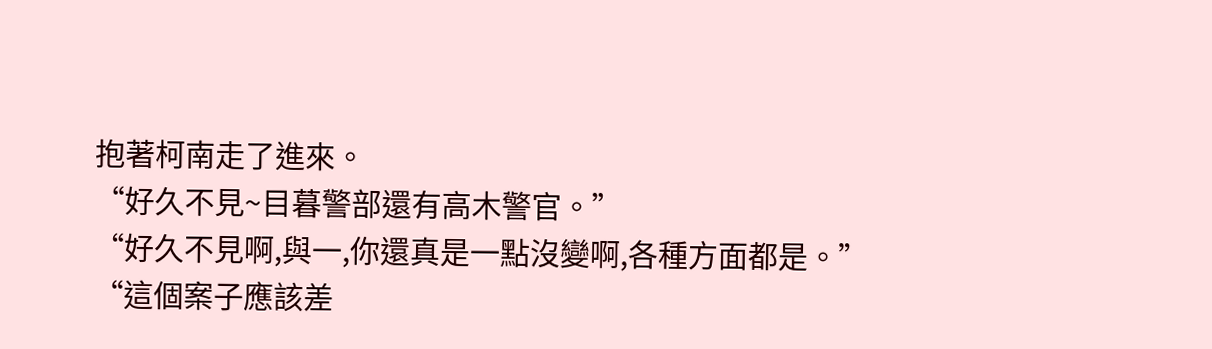抱著柯南走了進來。
“好久不見~目暮警部還有高木警官。”
“好久不見啊,與一,你還真是一點沒變啊,各種方面都是。”
“這個案子應該差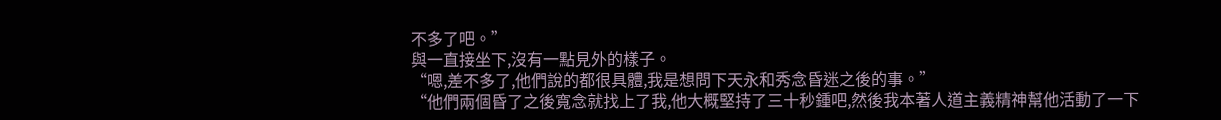不多了吧。”
與一直接坐下,沒有一點見外的樣子。
“嗯,差不多了,他們說的都很具體,我是想問下天永和秀念昏迷之後的事。”
“他們兩個昏了之後寬念就找上了我,他大概堅持了三十秒鍾吧,然後我本著人道主義精神幫他活動了一下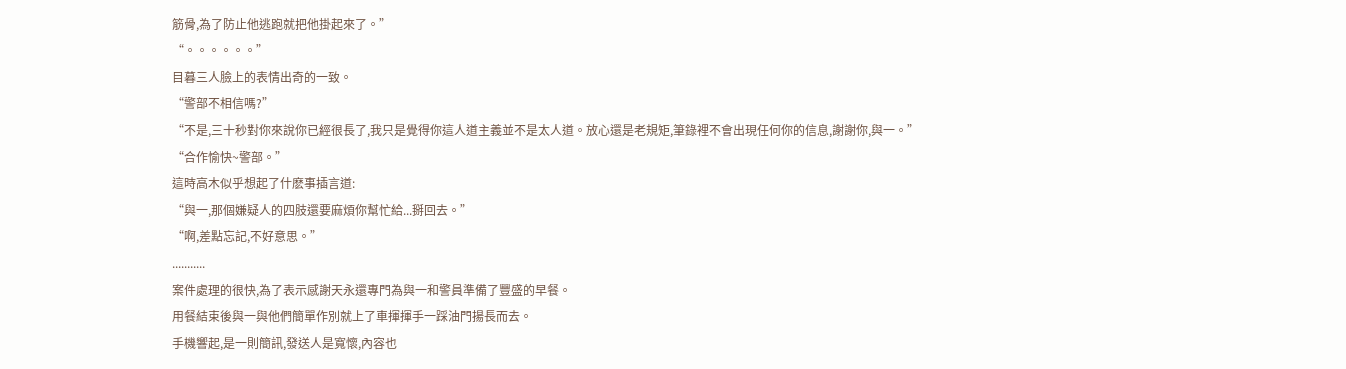筋骨,為了防止他逃跑就把他掛起來了。”
“。。。。。。”
目暮三人臉上的表情出奇的一致。
“警部不相信嗎?”
“不是,三十秒對你來說你已經很長了,我只是覺得你這人道主義並不是太人道。放心還是老規矩,筆錄裡不會出現任何你的信息,謝謝你,與一。”
“合作愉快~警部。”
這時高木似乎想起了什麽事插言道:
“與一,那個嫌疑人的四肢還要麻煩你幫忙給...掰回去。”
“啊,差點忘記,不好意思。”
...........
案件處理的很快,為了表示感謝天永還專門為與一和警員準備了豐盛的早餐。
用餐結束後與一與他們簡單作別就上了車揮揮手一踩油門揚長而去。
手機響起,是一則簡訊,發送人是寬懷,內容也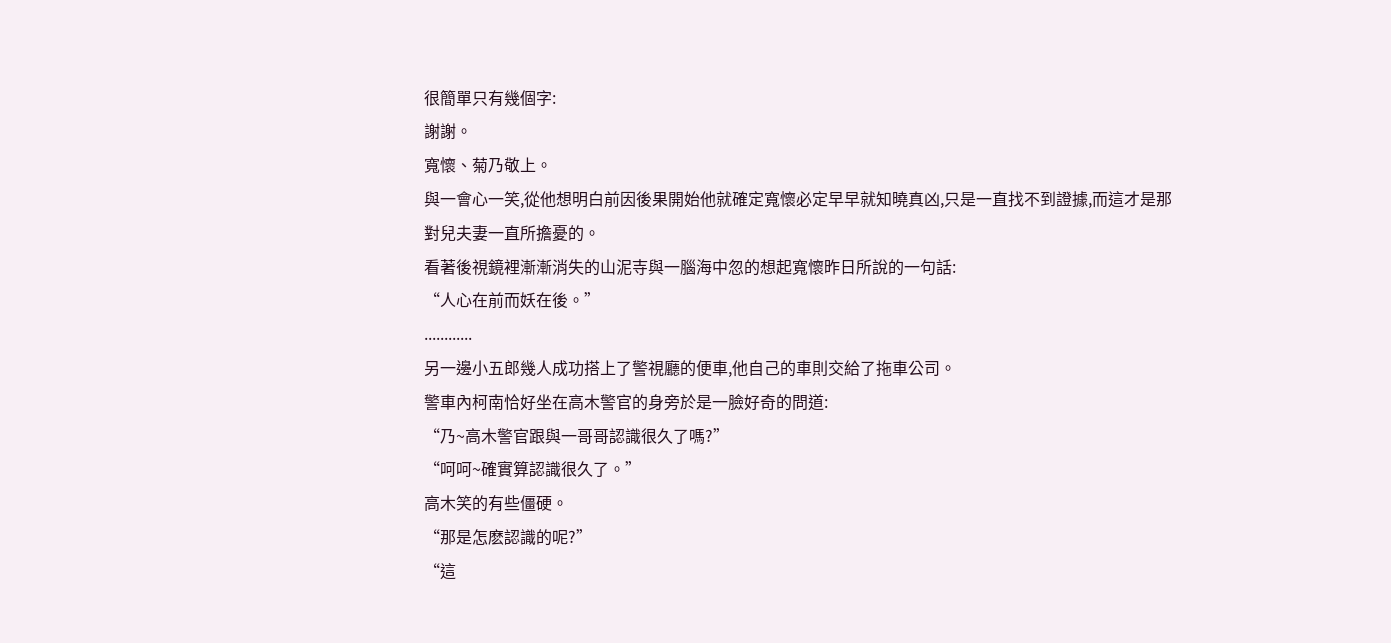很簡單只有幾個字:
謝謝。
寬懷、菊乃敬上。
與一會心一笑,從他想明白前因後果開始他就確定寬懷必定早早就知曉真凶,只是一直找不到證據,而這才是那對兒夫妻一直所擔憂的。
看著後視鏡裡漸漸消失的山泥寺與一腦海中忽的想起寬懷昨日所說的一句話:
“人心在前而妖在後。”
............
另一邊小五郎幾人成功搭上了警視廳的便車,他自己的車則交給了拖車公司。
警車內柯南恰好坐在高木警官的身旁於是一臉好奇的問道:
“乃~高木警官跟與一哥哥認識很久了嗎?”
“呵呵~確實算認識很久了。”
高木笑的有些僵硬。
“那是怎麽認識的呢?”
“這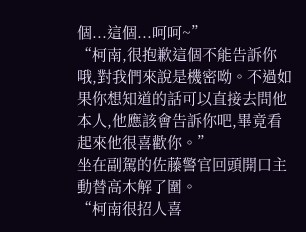個...這個...呵呵~”
“柯南,很抱歉這個不能告訴你哦,對我們來說是機密呦。不過如果你想知道的話可以直接去問他本人,他應該會告訴你吧,畢竟看起來他很喜歡你。”
坐在副駕的佐藤警官回頭開口主動替高木解了圍。
“柯南很招人喜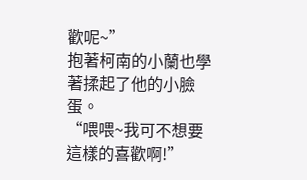歡呢~”
抱著柯南的小蘭也學著揉起了他的小臉蛋。
“喂喂~我可不想要這樣的喜歡啊!”